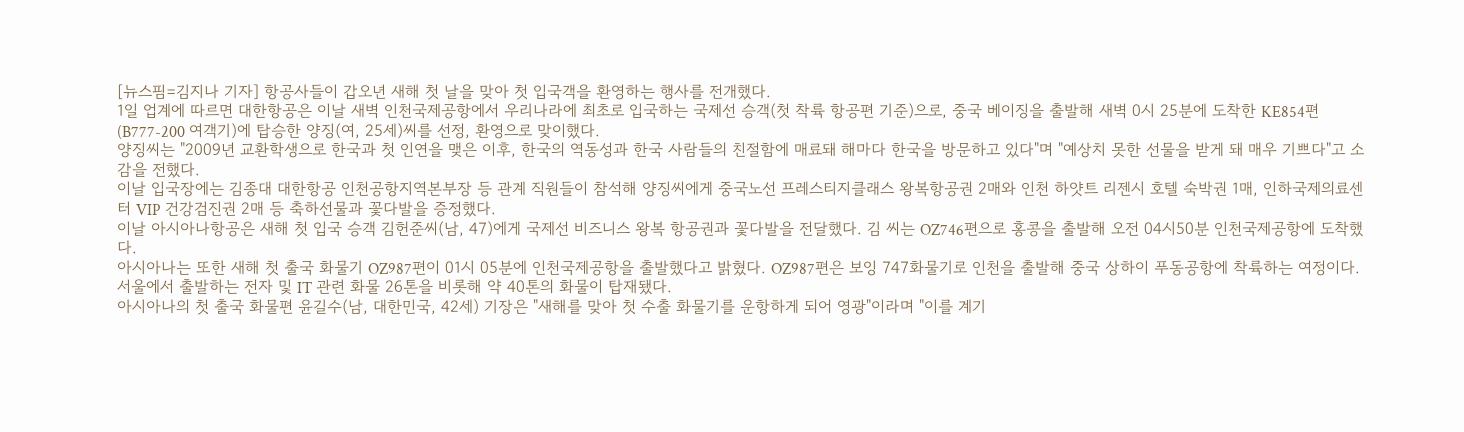[뉴스핌=김지나 기자] 항공사들이 갑오년 새해 첫 날을 맞아 첫 입국객을 환영하는 행사를 전개했다.
1일 업계에 따르면 대한항공은 이날 새벽 인천국제공항에서 우리나라에 최초로 입국하는 국제선 승객(첫 착륙 항공편 기준)으로, 중국 베이징을 출발해 새벽 0시 25분에 도착한 KE854편(B777-200 여객기)에 탑승한 양징(여, 25세)씨를 선정, 환영으로 맞이했다.
양징씨는 "2009년 교환학생으로 한국과 첫 인연을 맺은 이후, 한국의 역동성과 한국 사람들의 친절함에 매료돼 해마다 한국을 방문하고 있다"며 "예상치 못한 선물을 받게 돼 매우 기쁘다"고 소감을 전했다.
이날 입국장에는 김종대 대한항공 인천공항지역본부장 등 관계 직원들이 참석해 양징씨에게 중국노선 프레스티지클래스 왕복항공권 2매와 인천 하얏트 리젠시 호텔 숙박권 1매, 인하국제의료센터 VIP 건강검진권 2매 등 축하선물과 꽃다발을 증정했다.
이날 아시아나항공은 새해 첫 입국 승객 김헌준씨(남, 47)에게 국제선 비즈니스 왕복 항공권과 꽃다발을 전달했다. 김 씨는 OZ746편으로 홍콩을 출발해 오전 04시50분 인천국제공항에 도착했다.
아시아나는 또한 새해 첫 출국 화물기 OZ987편이 01시 05분에 인천국제공항을 출발했다고 밝혔다. OZ987편은 보잉 747화물기로 인천을 출발해 중국 상하이 푸동공항에 착륙하는 여정이다. 서울에서 출발하는 전자 및 IT 관련 화물 26톤을 비롯해 약 40톤의 화물이 탑재됐다.
아시아나의 첫 출국 화물편 윤길수(남, 대한민국, 42세) 기장은 "새해를 맞아 첫 수출 화물기를 운항하게 되어 영광"이라며 "이를 계기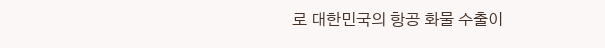로 대한민국의 항공 화물 수출이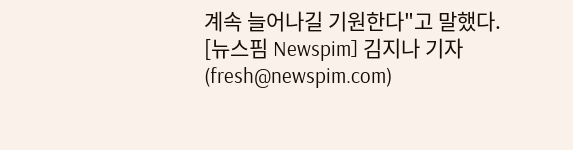계속 늘어나길 기원한다"고 말했다.
[뉴스핌 Newspim] 김지나 기자 (fresh@newspim.com)